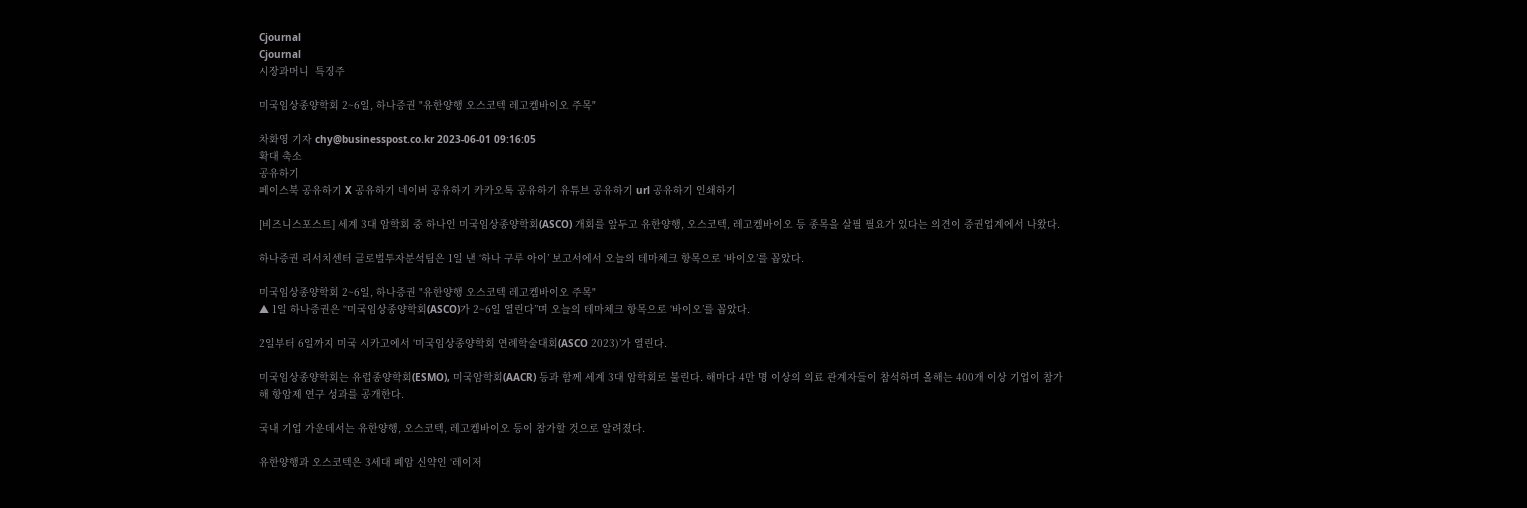Cjournal
Cjournal
시장과머니  특징주

미국임상종양학회 2~6일, 하나증권 "유한양행 오스코텍 레고켐바이오 주목"

차화영 기자 chy@businesspost.co.kr 2023-06-01 09:16:05
확대 축소
공유하기
페이스북 공유하기 X 공유하기 네이버 공유하기 카카오톡 공유하기 유튜브 공유하기 url 공유하기 인쇄하기

[비즈니스포스트] 세계 3대 암학회 중 하나인 미국임상종양학회(ASCO) 개회를 앞두고 유한양행, 오스코텍, 레고켐바이오 등 종목을 살필 필요가 있다는 의견이 증권업계에서 나왔다.

하나증권 리서치센터 글로벌투자분석팀은 1일 낸 ‘하나 구루 아이’ 보고서에서 오늘의 테마체크 항목으로 ‘바이오’를 꼽았다.

미국임상종양학회 2~6일, 하나증권 "유한양행 오스코텍 레고켐바이오 주목"
▲ 1일 하나증권은 “미국임상종양학회(ASCO)가 2~6일 열린다”며 오늘의 테마체크 항목으로 ‘바이오’를 꼽았다.

2일부터 6일까지 미국 시카고에서 ‘미국임상종양학회 연례학술대회(ASCO 2023)’가 열린다.

미국임상종양학회는 유럽종양학회(ESMO), 미국암학회(AACR) 등과 함께 세계 3대 암학회로 불린다. 해마다 4만 명 이상의 의료 관계자들이 참석하며 올해는 400개 이상 기업이 참가해 항암제 연구 성과를 공개한다.

국내 기업 가운데서는 유한양행, 오스코텍, 레고켐바이오 등이 참가할 것으로 알려졌다.

유한양행과 오스코텍은 3세대 폐암 신약인 ‘레이저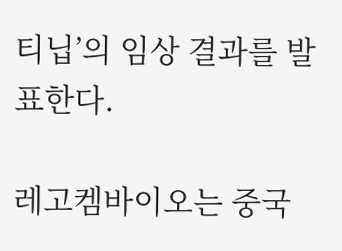티닙’의 임상 결과를 발표한다.

레고켐바이오는 중국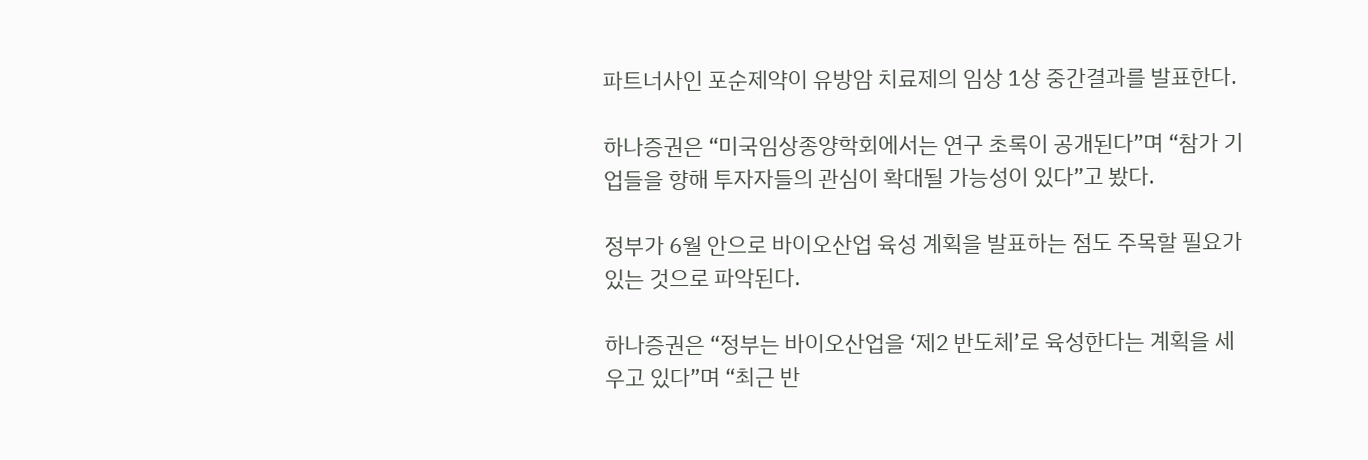파트너사인 포순제약이 유방암 치료제의 임상 1상 중간결과를 발표한다.

하나증권은 “미국임상종양학회에서는 연구 초록이 공개된다”며 “참가 기업들을 향해 투자자들의 관심이 확대될 가능성이 있다”고 봤다.

정부가 6월 안으로 바이오산업 육성 계획을 발표하는 점도 주목할 필요가 있는 것으로 파악된다.

하나증권은 “정부는 바이오산업을 ‘제2 반도체’로 육성한다는 계획을 세우고 있다”며 “최근 반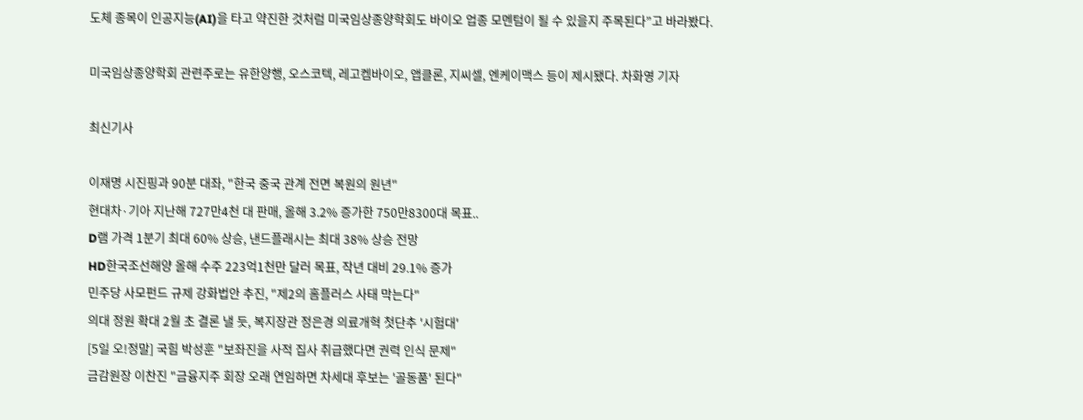도체 종목이 인공지능(AI)을 타고 약진한 것처럼 미국임상종양학회도 바이오 업종 모멘텀이 될 수 있을지 주목된다”고 바라봤다.

미국임상종양학회 관련주로는 유한양행, 오스코텍, 레고켐바이오, 앱클론, 지씨셀, 엔케이맥스 등이 제시됐다. 차화영 기자

최신기사

이재명 시진핑과 90분 대좌, "한국 중국 관계 전면 복원의 원년"
현대차·기아 지난해 727만4천 대 판매, 올해 3.2% 증가한 750만8300대 목표..
D램 가격 1분기 최대 60% 상승, 낸드플래시는 최대 38% 상승 전망
HD한국조선해양 올해 수주 223억1천만 달러 목표, 작년 대비 29.1% 증가
민주당 사모펀드 규제 강화법안 추진, "제2의 홈플러스 사태 막는다"
의대 정원 확대 2월 초 결론 낼 듯, 복지장관 정은경 의료개혁 첫단추 '시험대'
[5일 오!정말] 국힘 박성훈 "보좌진을 사적 집사 취급했다면 권력 인식 문제"
금감원장 이찬진 "금융지주 회장 오래 연임하면 차세대 후보는 '골동품' 된다"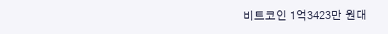비트코인 1억3423만 원대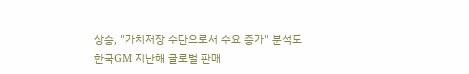상승, "가치저장 수단으로서 수요 증가" 분석도
한국GM 지난해 글로벌 판매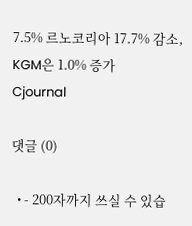7.5% 르노코리아 17.7% 감소, KGM은 1.0% 증가
Cjournal

댓글 (0)

  • - 200자까지 쓰실 수 있습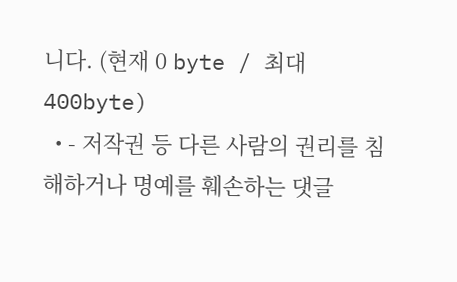니다. (현재 0 byte / 최대 400byte)
  • - 저작권 등 다른 사람의 권리를 침해하거나 명예를 훼손하는 댓글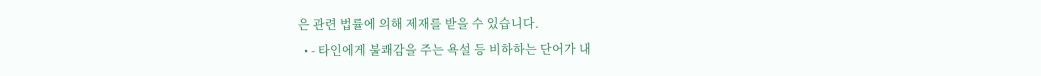은 관련 법률에 의해 제재를 받을 수 있습니다.
  • - 타인에게 불쾌감을 주는 욕설 등 비하하는 단어가 내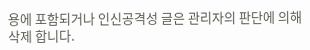용에 포함되거나 인신공격성 글은 관리자의 판단에 의해 삭제 합니다.